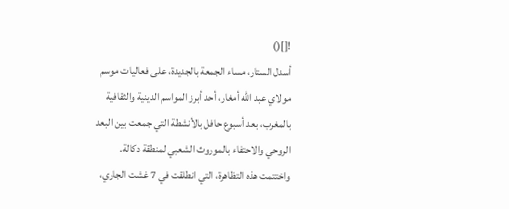![]()
أسدل الستار، مساء الجمعة بالجديدة، على فعاليات موسم مولاي عبد الله أمغار، أحد أبرز المواسم الدينية والثقافية بالمغرب، بعد أسبوع حافل بالأنشطة التي جمعت بين البعد الروحي والاحتفاء بالموروث الشعبي لمنطقة دكالة.
واختتمت هذه التظاهرة، التي انطلقت في 7 غشت الجاري،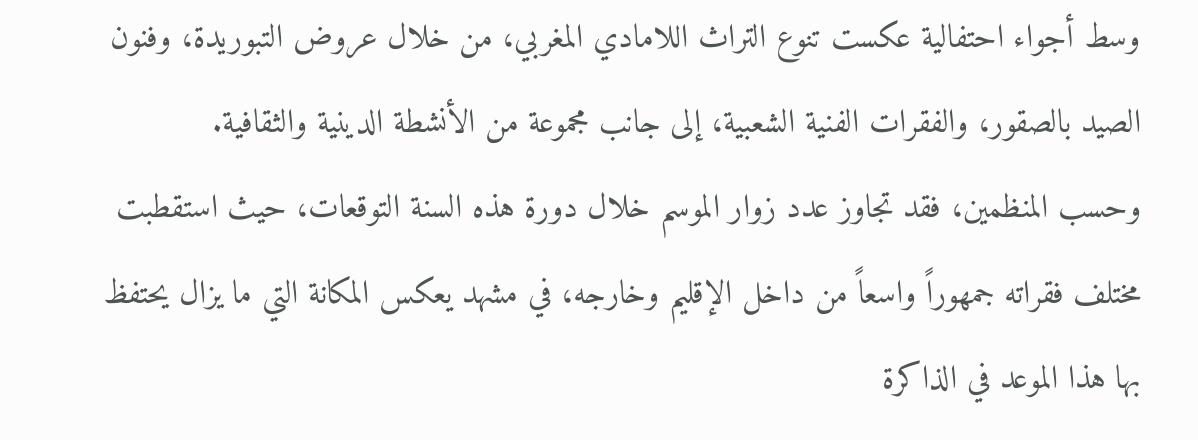وسط أجواء احتفالية عكست تنوع التراث اللامادي المغربي، من خلال عروض التبوريدة، وفنون الصيد بالصقور، والفقرات الفنية الشعبية، إلى جانب مجموعة من الأنشطة الدينية والثقافية.
وحسب المنظمين، فقد تجاوز عدد زوار الموسم خلال دورة هذه السنة التوقعات، حيث استقطبت مختلف فقراته جمهوراً واسعاً من داخل الإقليم وخارجه، في مشهد يعكس المكانة التي ما يزال يحتفظ بها هذا الموعد في الذاكرة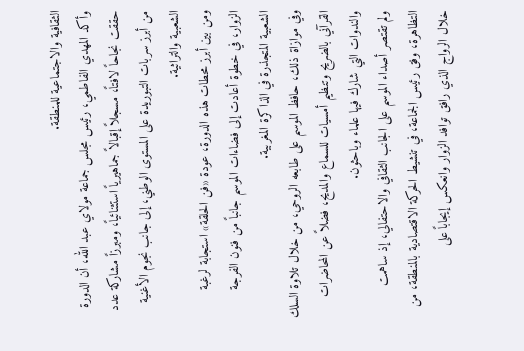الثقافية والاجتماعية للمنطقة.
وأكد المهدي الفاطمي، رئيس مجلس جماعة مولاي عبد الله، أن الدورة حققت نجاحاً لافتاً، مسجلاً إقبالاً جماهيرياً استثنائياً، ومبرزاً مشاركة عدد من أبرز سربات التبوريدة على المستوى الوطني، إلى جانب نجوم الأغنية الشعبية والتراثية.
ومن بين أبرز محطات هذه الدورة، عودة «فن الحلقة» استجابة لرغبة الزوار، في خطوة أعادت إلى فضاءات الموسم جانباً من فنون الفرجة الشعبية المتجذرة في الذاكرة المغربية.
وفي موازاة ذلك، حافظ الموسم على طابعه الروحي، من خلال تلاوة السلك القرآني بالضريح وتنظيم أمسيات للسماع والمديح، فضلاً عن المحاضرات والندوات التي شارك فيها علماء وباحثون.
ولم تقتصر أصداء الموسم على الجانب الثقافي والاحتفالي، إذ ساهمت التظاهرة، وفق رئيس الجماعة، في تنشيط الحركة الاقتصادية بالمنطقة، من خلال الرواج الذي رافق توافد الزوار وانعكس إيجاباً على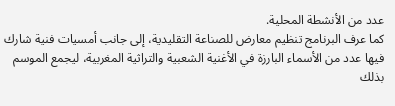عدد من الأنشطة المحلية.
كما عرف البرنامج تنظيم معارض للصناعة التقليدية، إلى جانب أمسيات فنية شارك فيها عدد من الأسماء البارزة في الأغنية الشعبية والتراثية المغربية، ليجمع الموسم بذلك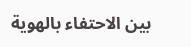بين الاحتفاء بالهوية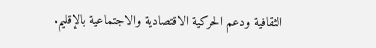الثقافية ودعم الحركية الاقتصادية والاجتماعية بالإقليم.